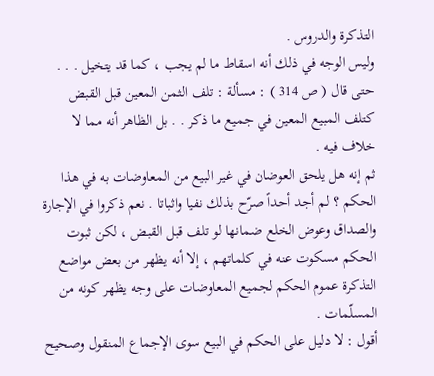التذكرة والدروس .
وليس الوجه في ذلك أنه اسقاط ما لم يجب ، كما قد يتخيل . . . حتى قال ( ص 314 ) : مسألة : تلف الثمن المعين قبل القبض كتلف المبيع المعين في جميع ما ذكر . . بل الظاهر أنه مما لا خلاف فيه .
ثم إنه هل يلحق العوضان في غير البيع من المعاوضات به في هذا الحكم ؟ لم أجد أحداً صرّح بذلك نفيا واثباتا . نعم ذكروا في الإجارة والصداق وعوض الخلع ضمانها لو تلف قبل القبض ، لكن ثبوت الحكم مسكوت عنه في كلماتهم ، إلا أنه يظهر من بعض مواضع التذكرة عموم الحكم لجميع المعاوضات على وجه يظهر كونه من المسلّمات .
أقول : لا دليل على الحكم في البيع سوى الإجماع المنقول وصحيح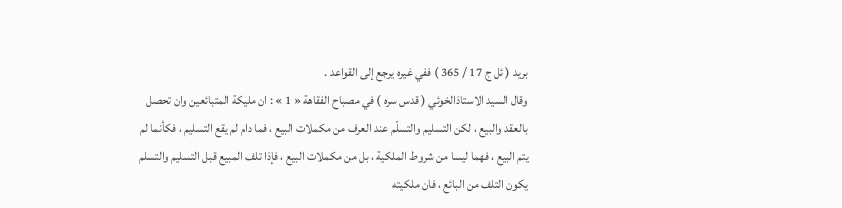بريد ( ئل ج 17 / 365 ) ففي غيره يرجع إلى القواعد .
وقال السيد الاستاذالخوئي ( قدس سره ) في مصباح الفقاهة « 1 » : ان مليكة المتبائعين وان تحصل بالعقد والبيع ، لكن التسليم والتسلّم عند العرف من مكملات البيع ، فما دام لم يقع التسليم ، فكأنما لم يتم البيع ، فهما ليسا من شروط الملكية ، بل من مكملات البيع ، فإذا تلف المبيع قبل التسليم والتسلم يكون التلف من البائع ، فان ملكيته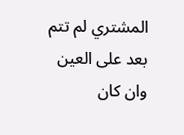المشتري لم تتم بعد على العين وان كان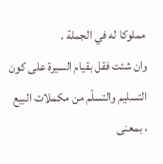مملوكا له في الجملة .
وان شئت فقل بقيام السيرة على كون التسليم والتسلّم من مكملات البيع ، بمعنى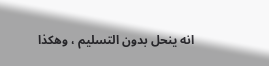انه ينحل بدون التسليم ، وهكذا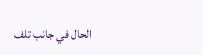الحال في جانب تلف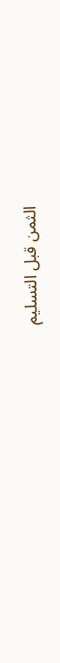الثمن قبل التسليم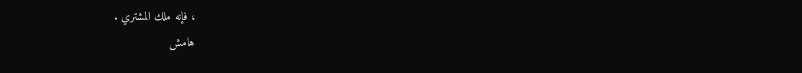، فإنه ملك المشتري .
هامش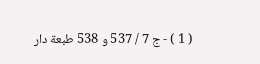( 1 ) - ج 7 / 537 و 538 طبعة دار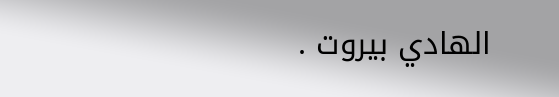الهادي بيروت .